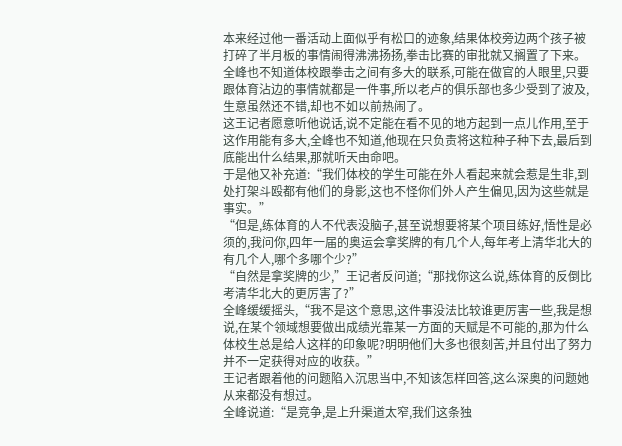本来经过他一番活动上面似乎有松口的迹象,结果体校旁边两个孩子被打碎了半月板的事情闹得沸沸扬扬,拳击比赛的审批就又搁置了下来。
全峰也不知道体校跟拳击之间有多大的联系,可能在做官的人眼里,只要跟体育沾边的事情就都是一件事,所以老卢的俱乐部也多少受到了波及,生意虽然还不错,却也不如以前热闹了。
这王记者愿意听他说话,说不定能在看不见的地方起到一点儿作用,至于这作用能有多大,全峰也不知道,他现在只负责将这粒种子种下去,最后到底能出什么结果,那就听天由命吧。
于是他又补充道:“我们体校的学生可能在外人看起来就会惹是生非,到处打架斗殴都有他们的身影,这也不怪你们外人产生偏见,因为这些就是事实。”
“但是,练体育的人不代表没脑子,甚至说想要将某个项目练好,悟性是必须的,我问你,四年一届的奥运会拿奖牌的有几个人,每年考上清华北大的有几个人,哪个多哪个少?”
“自然是拿奖牌的少,”王记者反问道;“那找你这么说,练体育的反倒比考清华北大的更厉害了?”
全峰缓缓摇头,“我不是这个意思,这件事没法比较谁更厉害一些,我是想说,在某个领域想要做出成绩光靠某一方面的天赋是不可能的,那为什么体校生总是给人这样的印象呢?明明他们大多也很刻苦,并且付出了努力并不一定获得对应的收获。”
王记者跟着他的问题陷入沉思当中,不知该怎样回答,这么深奥的问题她从来都没有想过。
全峰说道:“是竞争,是上升渠道太窄,我们这条独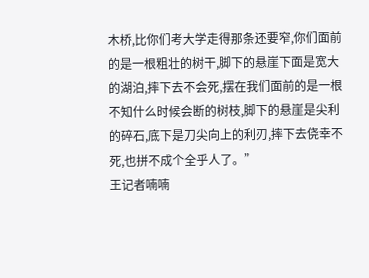木桥,比你们考大学走得那条还要窄,你们面前的是一根粗壮的树干,脚下的悬崖下面是宽大的湖泊,摔下去不会死,摆在我们面前的是一根不知什么时候会断的树枝,脚下的悬崖是尖利的碎石,底下是刀尖向上的利刃,摔下去侥幸不死,也拼不成个全乎人了。”
王记者喃喃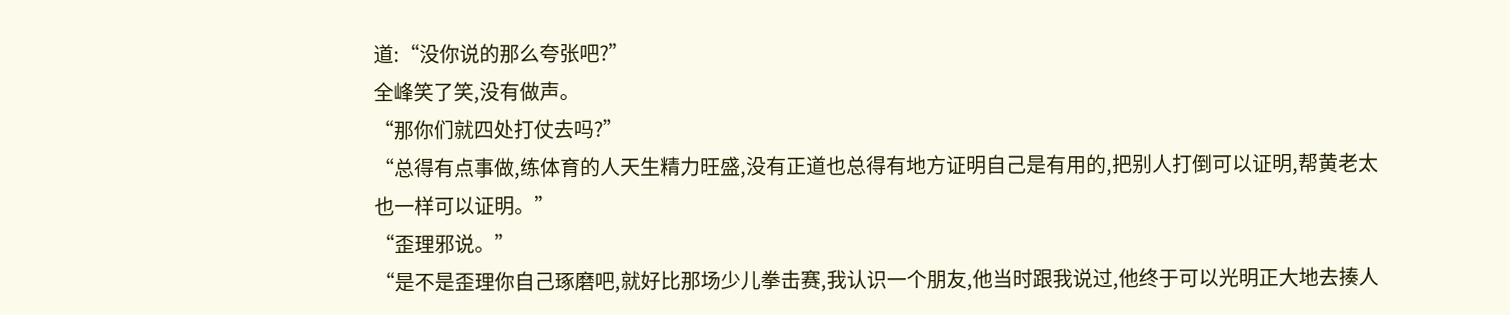道:“没你说的那么夸张吧?”
全峰笑了笑,没有做声。
“那你们就四处打仗去吗?”
“总得有点事做,练体育的人天生精力旺盛,没有正道也总得有地方证明自己是有用的,把别人打倒可以证明,帮黄老太也一样可以证明。”
“歪理邪说。”
“是不是歪理你自己琢磨吧,就好比那场少儿拳击赛,我认识一个朋友,他当时跟我说过,他终于可以光明正大地去揍人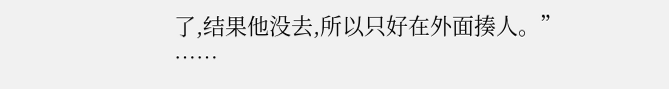了,结果他没去,所以只好在外面揍人。”
……